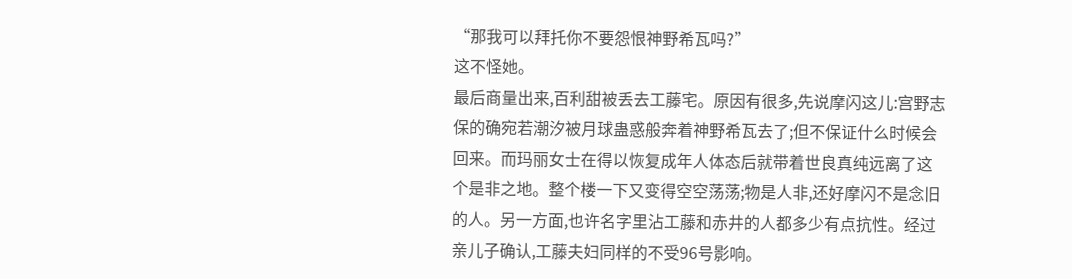“那我可以拜托你不要怨恨神野希瓦吗?”
这不怪她。
最后商量出来,百利甜被丢去工藤宅。原因有很多,先说摩闪这儿:宫野志保的确宛若潮汐被月球蛊惑般奔着神野希瓦去了;但不保证什么时候会回来。而玛丽女士在得以恢复成年人体态后就带着世良真纯远离了这个是非之地。整个楼一下又变得空空荡荡;物是人非,还好摩闪不是念旧的人。另一方面,也许名字里沾工藤和赤井的人都多少有点抗性。经过亲儿子确认,工藤夫妇同样的不受96号影响。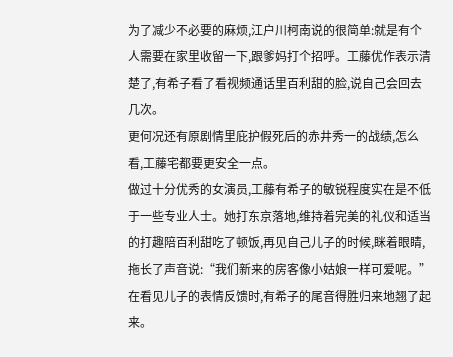为了减少不必要的麻烦,江户川柯南说的很简单:就是有个人需要在家里收留一下,跟爹妈打个招呼。工藤优作表示清楚了,有希子看了看视频通话里百利甜的脸,说自己会回去几次。
更何况还有原剧情里庇护假死后的赤井秀一的战绩,怎么看,工藤宅都要更安全一点。
做过十分优秀的女演员,工藤有希子的敏锐程度实在是不低于一些专业人士。她打东京落地,维持着完美的礼仪和适当的打趣陪百利甜吃了顿饭,再见自己儿子的时候,眯着眼睛,拖长了声音说:“我们新来的房客像小姑娘一样可爱呢。”在看见儿子的表情反馈时,有希子的尾音得胜归来地翘了起来。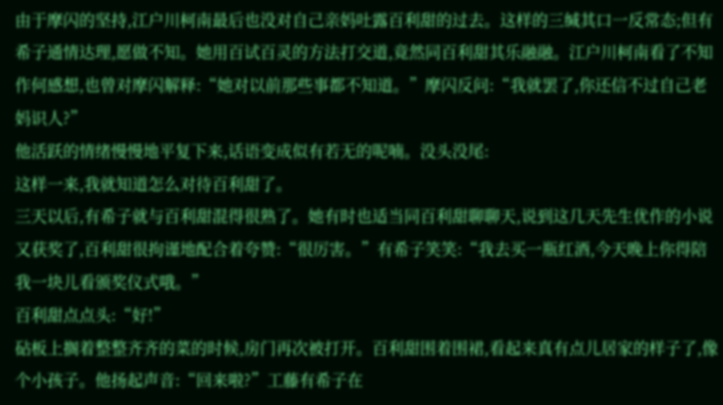由于摩闪的坚持,江户川柯南最后也没对自己亲妈吐露百利甜的过去。这样的三缄其口一反常态;但有希子通情达理,愿做不知。她用百试百灵的方法打交道,竟然同百利甜其乐融融。江户川柯南看了不知作何感想,也曾对摩闪解释:“她对以前那些事都不知道。”摩闪反问:“我就罢了,你还信不过自己老妈识人?”
他活跃的情绪慢慢地平复下来,话语变成似有若无的呢喃。没头没尾:
这样一来,我就知道怎么对待百利甜了。
三天以后,有希子就与百利甜混得很熟了。她有时也适当同百利甜聊聊天,说到这几天先生优作的小说又获奖了,百利甜很拘谨地配合着夸赞:“很厉害。”有希子笑笑:“我去买一瓶红酒,今天晚上你得陪我一块儿看颁奖仪式哦。”
百利甜点点头:“好!”
砧板上搁着整整齐齐的菜的时候,房门再次被打开。百利甜围着围裙,看起来真有点儿居家的样子了,像个小孩子。他扬起声音:“回来啦?”工藤有希子在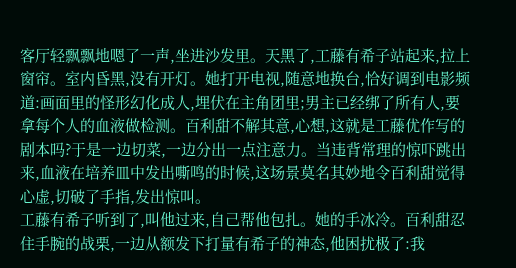客厅轻飘飘地嗯了一声,坐进沙发里。天黑了,工藤有希子站起来,拉上窗帘。室内昏黑,没有开灯。她打开电视,随意地换台,恰好调到电影频道:画面里的怪形幻化成人,埋伏在主角团里;男主已经绑了所有人,要拿每个人的血液做检测。百利甜不解其意,心想,这就是工藤优作写的剧本吗?于是一边切菜,一边分出一点注意力。当违背常理的惊吓跳出来,血液在培养皿中发出嘶鸣的时候,这场景莫名其妙地令百利甜觉得心虚,切破了手指,发出惊叫。
工藤有希子听到了,叫他过来,自己帮他包扎。她的手冰冷。百利甜忍住手腕的战栗,一边从额发下打量有希子的神态,他困扰极了:我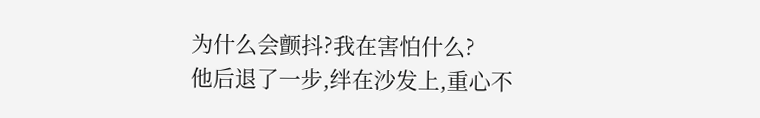为什么会颤抖?我在害怕什么?
他后退了一步,绊在沙发上,重心不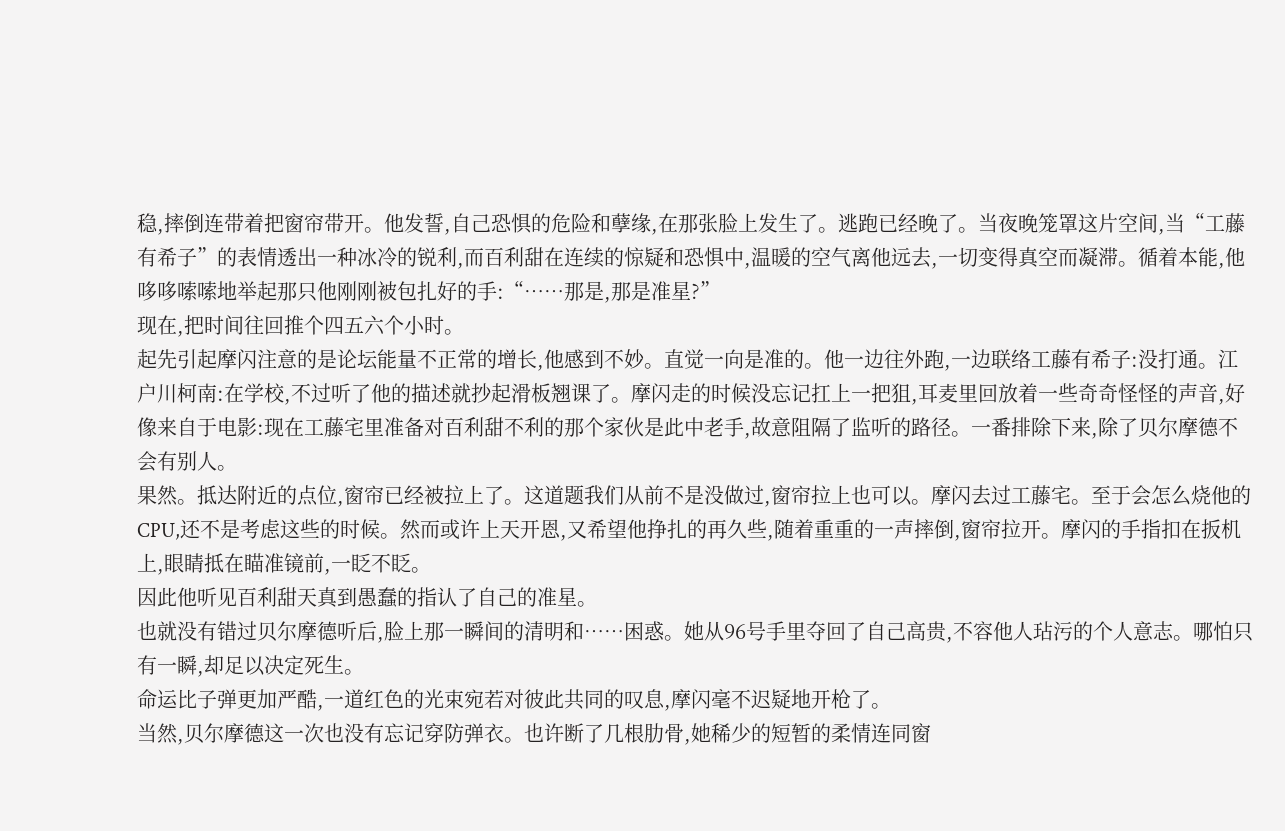稳,摔倒连带着把窗帘带开。他发誓,自己恐惧的危险和孽缘,在那张脸上发生了。逃跑已经晚了。当夜晚笼罩这片空间,当“工藤有希子”的表情透出一种冰冷的锐利,而百利甜在连续的惊疑和恐惧中,温暖的空气离他远去,一切变得真空而凝滞。循着本能,他哆哆嗦嗦地举起那只他刚刚被包扎好的手:“……那是,那是准星?”
现在,把时间往回推个四五六个小时。
起先引起摩闪注意的是论坛能量不正常的增长,他感到不妙。直觉一向是准的。他一边往外跑,一边联络工藤有希子:没打通。江户川柯南:在学校,不过听了他的描述就抄起滑板翘课了。摩闪走的时候没忘记扛上一把狙,耳麦里回放着一些奇奇怪怪的声音,好像来自于电影:现在工藤宅里准备对百利甜不利的那个家伙是此中老手,故意阻隔了监听的路径。一番排除下来,除了贝尔摩德不会有别人。
果然。抵达附近的点位,窗帘已经被拉上了。这道题我们从前不是没做过,窗帘拉上也可以。摩闪去过工藤宅。至于会怎么烧他的CPU,还不是考虑这些的时候。然而或许上天开恩,又希望他挣扎的再久些,随着重重的一声摔倒,窗帘拉开。摩闪的手指扣在扳机上,眼睛抵在瞄准镜前,一眨不眨。
因此他听见百利甜天真到愚蠢的指认了自己的准星。
也就没有错过贝尔摩德听后,脸上那一瞬间的清明和……困惑。她从96号手里夺回了自己高贵,不容他人玷污的个人意志。哪怕只有一瞬,却足以决定死生。
命运比子弹更加严酷,一道红色的光束宛若对彼此共同的叹息,摩闪毫不迟疑地开枪了。
当然,贝尔摩德这一次也没有忘记穿防弹衣。也许断了几根肋骨,她稀少的短暂的柔情连同窗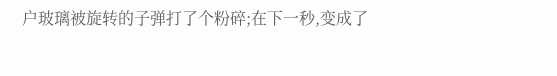户玻璃被旋转的子弹打了个粉碎;在下一秒,变成了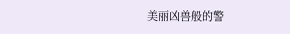美丽凶兽般的警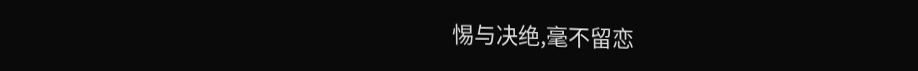惕与决绝,毫不留恋